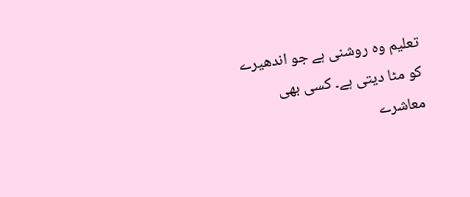تعلیم وہ روشنی ہے جو اندھیرے کو مٹا دیتی ہے۔ کسی بھی
معاشرے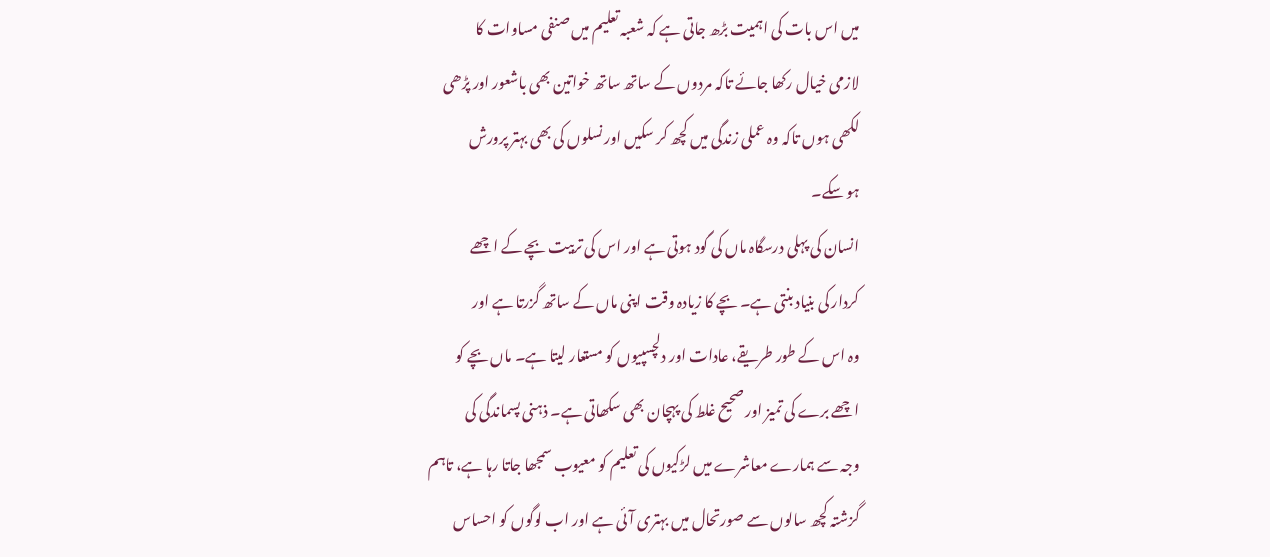میں اس بات کی اہمیت بڑھ جاتی ہے کہ شعبہ تعلیم میں صنفی مساوات کا
لازمی خیال رکھا جائے تاکہ مردوں کے ساتھ ساتھ خواتین بھی باشعور اور پڑھی
لکھی ہوں تاکہ وہ عملی زندگی میں کچھ کر سکیں اور نسلوں کی بھی بہتر پرورش
ہو سکے۔
انسان کی پہلی درسگاہ ماں کی گود ہوتی ہے اور اس کی تربیت بچے کے اچھے
کردار کی بنیاد بنتی ہے۔ بچے کا زیادہ وقت اپنی ماں کے ساتھ گزرتا ہے اور
وہ اس کے طور طریقے، عادات اور دلچسپیوں کو مستعار لیتا ہے۔ ماں بچے کو
اچھے برے کی تمیز اور صحیح غلط کی پہچان بھی سکھاتی ہے۔ ذہنی پسماندگی کی
وجہ سے ہمارے معاشرے میں لڑکیوں کی تعلیم کو معیوب سمجھا جاتا رہا ہے، تاہم
گزشتہ کچھ سالوں سے صورتحال میں بہتری آئی ہے اور اب لوگوں کو احساس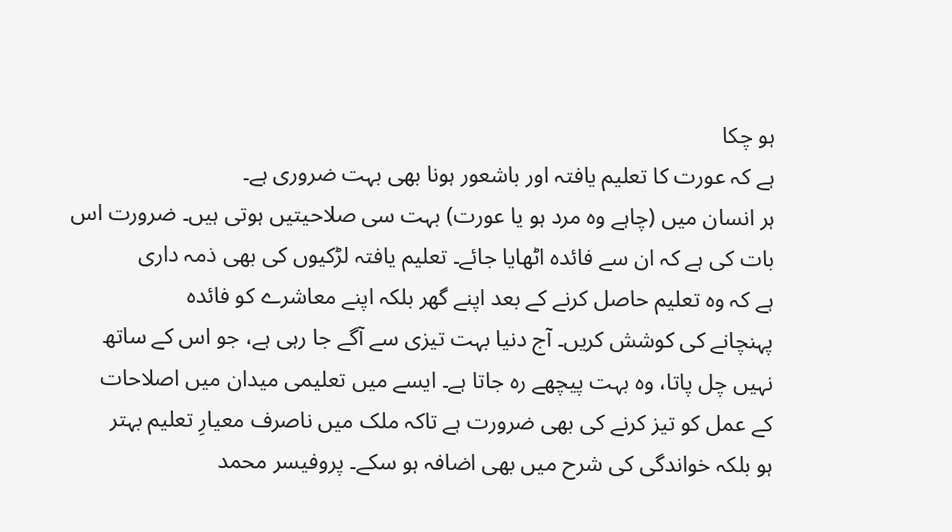ہو چکا
ہے کہ عورت کا تعلیم یافتہ اور باشعور ہونا بھی بہت ضروری ہے۔
ہر انسان میں (چاہے وہ مرد ہو یا عورت) بہت سی صلاحیتیں ہوتی ہیں۔ ضرورت اس
بات کی ہے کہ ان سے فائدہ اٹھایا جائے۔ تعلیم یافتہ لڑکیوں کی بھی ذمہ داری
ہے کہ وہ تعلیم حاصل کرنے کے بعد اپنے گھر بلکہ اپنے معاشرے کو فائدہ
پہنچانے کی کوشش کریں۔ آج دنیا بہت تیزی سے آگے جا رہی ہے، جو اس کے ساتھ
نہیں چل پاتا، وہ بہت پیچھے رہ جاتا ہے۔ ایسے میں تعلیمی میدان میں اصلاحات
کے عمل کو تیز کرنے کی بھی ضرورت ہے تاکہ ملک میں ناصرف معیارِ تعلیم بہتر
ہو بلکہ خواندگی کی شرح میں بھی اضافہ ہو سکے۔ پروفیسر محمد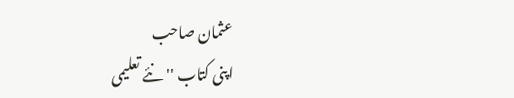عثمان صاحب
اپنی کتاب ''نئے تعلیمی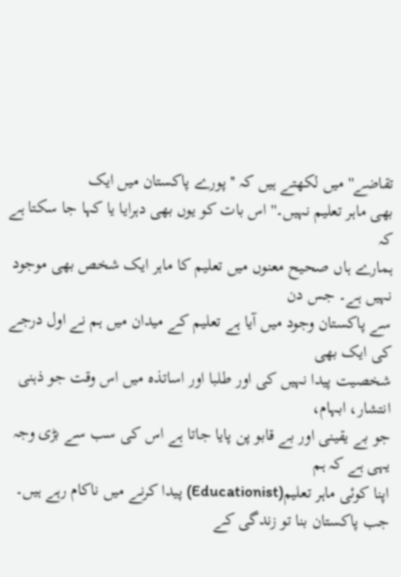تقاضے'' میں لکھتے ہیں کہ ''پورے پاکستان میں ایک
بھی ماہر تعلیم نہیں۔'' اس بات کو یوں بھی دہرایا یا کہا جا سکتا ہے کہ
ہمارے ہاں صحیح معنوں میں تعلیم کا ماہر ایک شخص بھی موجود نہیں ہے۔ جس دن
سے پاکستان وجود میں آیا ہے تعلیم کے میدان میں ہم نے اول درجے کی ایک بھی
شخصیت پیدا نہیں کی اور طلبا اور اساتذہ میں اس وقت جو ذہنی انتشار، ابہام،
جو بے یقینی اور بے قابو پن پایا جاتا ہے اس کی سب سے بڑی وجہ یہی ہے کہ ہم
اپنا کوئی ماہر تعلیم(Educationist) پیدا کرنے میں ناکام رہے ہیں۔
جب پاکستان بنا تو زندگی کے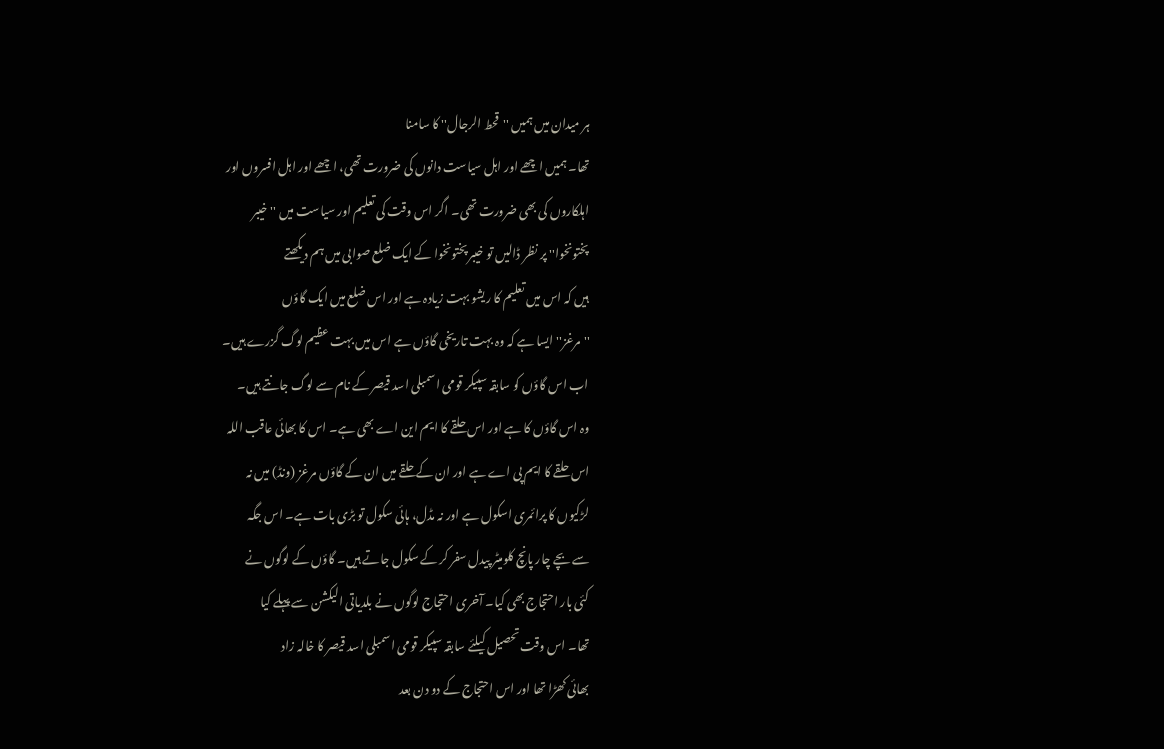ہر میدان میں ہمیں ''قحط الرجال'' کا سامنا
تھا۔ ہمیں اچھے اور اہل سیاست دانوں کی ضرورت تھی، اچھے اور اہل افسروں اور
اہلکاروں کی بھی ضرورت تھی۔ اگر اس وقت کی تعلیم اور سیاست میں ''خیبر
پختونخوا'' پر نظر ڈالیں تو خیبر پختونخوا کے ایک ضلع صوابی میں ہم دیکھتے
ہیں کہ اس میں تعلیم کا ریشو بہت زیادہ ہے اور اس ضلع میں ایک گاؤں
''مرغز'' ایسا ہے کہ وہ بہت تاریخی گاؤں ہے اس میں بہت عظیم لوگ گزرے ہیں۔
اب اس گاؤں کو سابقہ سپیکر قومی اسمبلی اسد قیصر کے نام سے لوگ جانتے ہیں۔
وہ اس گاؤں کا ہے اور اس حلقے کا ایم این اے بھی ہے۔ اس کا بھائی عاقب اللہ
اس حلقے کا ایم پی اے ہے اور ان کے حلقے میں ان کے گاؤں مرغز (ونڈ) میں نہ
لڑکیوں کا پرائمری اسکول ہے اور نہ مڈل، ہائی سکول تو بڑی بات ہے۔ اس جگہ
سے بچے چار پانچ کلومیٹر پیدل سفر کر کے سکول جاتے ہیں۔ گاؤں کے لوگوں نے
کئی بار احتجاج بھی کیا۔ آخری احتجاج لوگوں نے بلدیاتی الیکشن سے پہلے کیا
تھا۔ اس وقت تحصیل کیلئے سابقہ سپیکر قومی اسمبلی اسد قیصر کا خالہ زاد
بھائی کھڑا تھا اور اس احتجاج کے دو دن بعد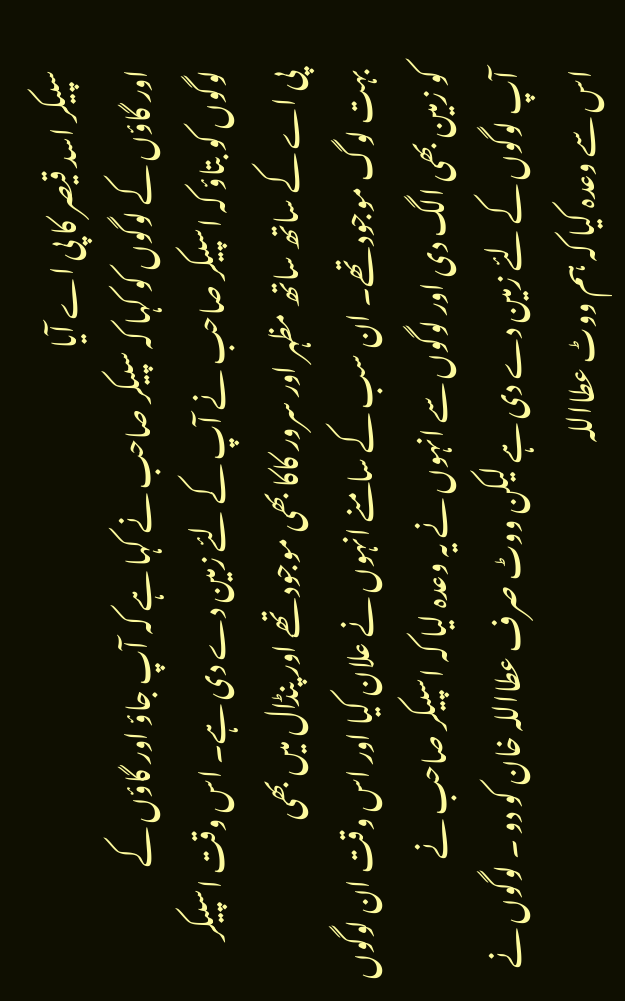سپیکر اسد قیصر کا پی اے آیا
اور گاؤں کے لوگوں کو کہا کہ سپیکر صاحب نے کہا ہے کہ آپ جاؤ اور گاؤں کے
لوگوں کو بتاؤ کہ اسپیکر صاحب نے آپ کے لئے زمین دے دی ہے۔ اس وقت اسپیکر
پی اے کے ساتھ ساتھ مظہر اور سرور کاکا بھی موجود تھے اور پنڈال میں بھی
بہت لوگ موجود تھے۔ ان سب کے سامنے انہوں نے علان کیا اور اس وقت ان لوگوں
کو زمین بھی الگ دی اور لوگوں سے انہوں نے یہ وعدہ لیا کہ اسپیکر صاحب نے
آپ لوگوں کے لئے زمین دے دی ہے لیکن ووٹ صرف عطااللہ خان کو دو ۔ لوگوں نے
اس سے وعدہ کیا کہ ہم ووٹ عطااللہ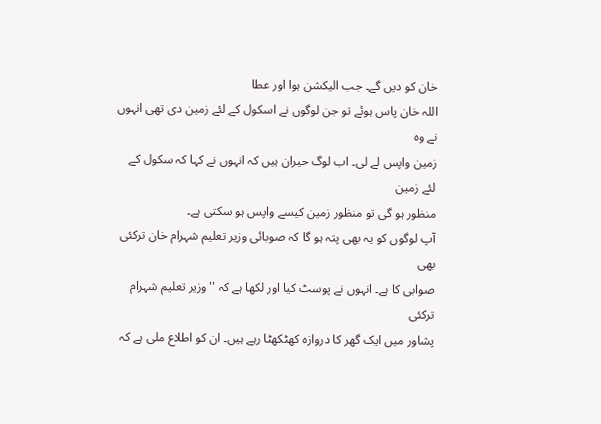خان کو دیں گے۔ جب الیکشن ہوا اور عطا
اللہ خان پاس ہوئے تو جن لوگوں نے اسکول کے لئے زمین دی تھی انہوں نے وہ
زمین واپس لے لی۔ اب لوگ حیران ہیں کہ انہوں نے کہا کہ سکول کے لئے زمین
منظور ہو گی تو منظور زمین کیسے واپس ہو سکتی ہے۔
آپ لوگوں کو یہ بھی پتہ ہو گا کہ صوبائی وزیر تعلیم شہرام خان ترکئی بھی
صوابی کا ہے۔ انہوں نے پوسٹ کیا اور لکھا ہے کہ ''وزیر تعلیم شہرام ترکئی
پشاور میں ایک گھر کا دروازہ کھٹکھٹا رہے ہیں۔ ان کو اطلاع ملی ہے کہ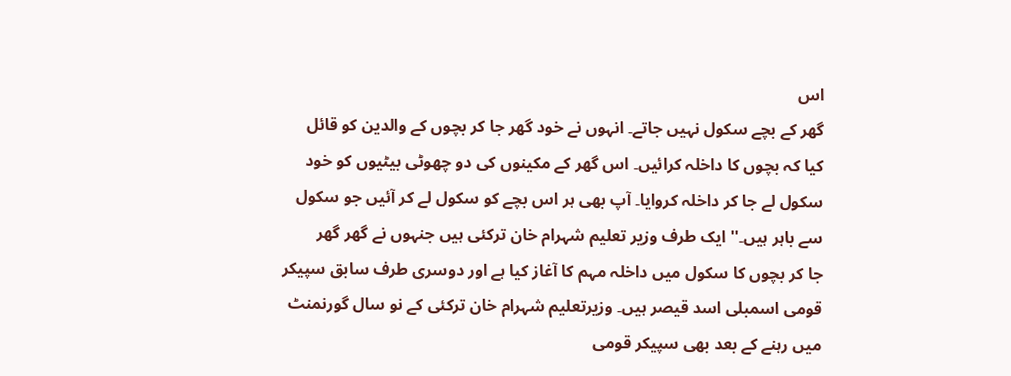اس
گھر کے بچے سکول نہیں جاتے۔ انہوں نے خود گھر جا کر بچوں کے والدین کو قائل
کیا کہ بچوں کا داخلہ کرائیں۔ اس گھر کے مکینوں کی دو چھوٹی بیٹیوں کو خود
سکول لے جا کر داخلہ کروایا۔ آپ بھی ہر اس بچے کو سکول لے کر آئیں جو سکول
سے باہر ہیں۔'' ایک طرف وزیر تعلیم شہرام خان ترکئی ہیں جنہوں نے گھر گھر
جا کر بچوں کا سکول میں داخلہ مہم کا آغاز کیا ہے اور دوسری طرف سابق سپیکر
قومی اسمبلی اسد قیصر ہیں۔ وزیرتعلیم شہرام خان ترکئی کے نو سال گورنمنٹ
میں رہنے کے بعد بھی سپیکر قومی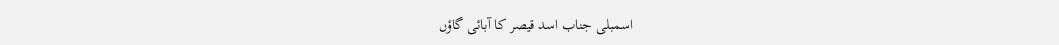اسمبلی جناب اسد قیصر کا آبائی گاؤں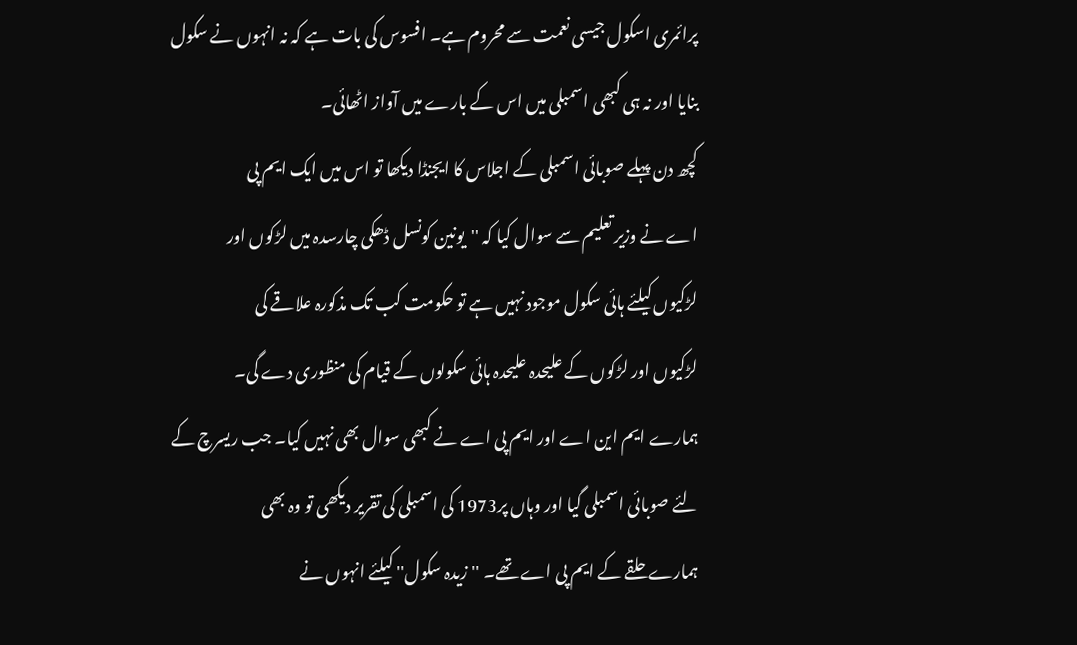پرائمری اسکول جیسی نعمت سے محروم ہے۔ افسوس کی بات ہے کہ نہ انہوں نے سکول
بنایا اور نہ ہی کبھی اسمبلی میں اس کے بارے میں آواز اٹھائی۔
کچھ دن پہلے صوبائی اسمبلی کے اجلاس کا ایجنڈا دیکھا تو اس میں ایک ایم پی
اے نے وزیر تعلیم سے سوال کیا کہ ''یونین کونسل ڈھکی چارسدہ میں لڑکوں اور
لڑکیوں کیلئے ہائی سکول موجود نہیں ہے تو حکومت کب تک مذکورہ علاقے کی
لڑکیوں اور لڑکوں کے علیحدہ علیحدہ ہائی سکولوں کے قیام کی منظوری دے گی۔
ہمارے ایم این اے اور ایم پی اے نے کبھی سوال بھی نہیں کیا۔ جب ریسرچ کے
لئے صوبائی اسمبلی گیا اور وہاں پر1973 کی اسمبلی کی تقریر دیکھی تو وہ بھی
ہمارے حلقے کے ایم پی اے تھے۔ ''زیدہ سکول'' کیلئے انہوں نے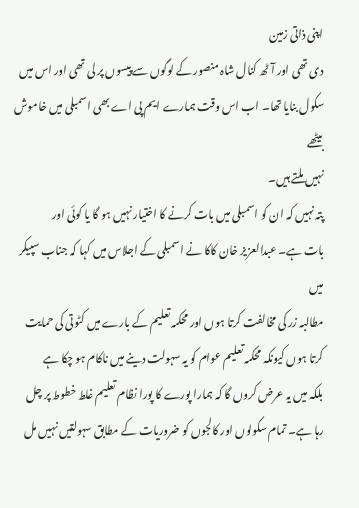اپنی ذاتی زمین
دی تھی اور آٹھ کنال شاہ منصور کے لوگوں سے پیسوں پر لی تھی اور اس میں
سکول بنایا تھا۔ اب اس وقت ہمارے ایم پی اے بھی اسمبلی میں خاموش بیٹھے
نہیں ملتے ہیں۔
پتہ نہیں کہ ان کو اسمبلی میں بات کرنے کا اختیار نہیں ہو گا یا کوئی اور
بات ہے۔ عبدالعزیز خان کاکا نے اسمبلی کے اجلاس میں کہا کہ جناب سپیکر میں
مطالبہ زر کی مخالفت کرتا ہوں اور محکمہ تعلیم کے بارے میں کٹوتی کی حمایت
کرتا ہوں کیونکہ محکمہ تعلیم عوام کو یہ سہولت دینے میں ناکام ہو چکا ہے
بلکہ میں یہ عرض کروں گا کہ ہمارا پورے کا پورا نظام تعلیم غلط خطوط پر چل
رہا ہے۔ تمام سکولوں اور کالجوں کو ضروریات کے مطابق سہولتیں نہیں مل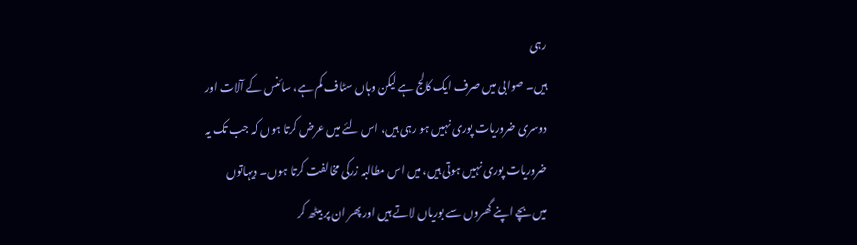رہی
ہیں۔ صوابی میں صرف ایک کالج ہے لیکن وہاں سٹاف کم ہے، سائنس کے آلات اور
دوسری ضروریات پوری نہیں ہو رہی ہیں، اس لئے میں عرض کرتا ہوں کہ جب تک یہ
ضروریات پوری نہیں ہوتی ہیں، میں اس مطالبہ زرکی مخالفت کرتا ہوں۔ دیہاتوں
میں بچے اپنے گھروں سے بوریاں لاتے ہیں اور پھر ان پر بیٹھ کر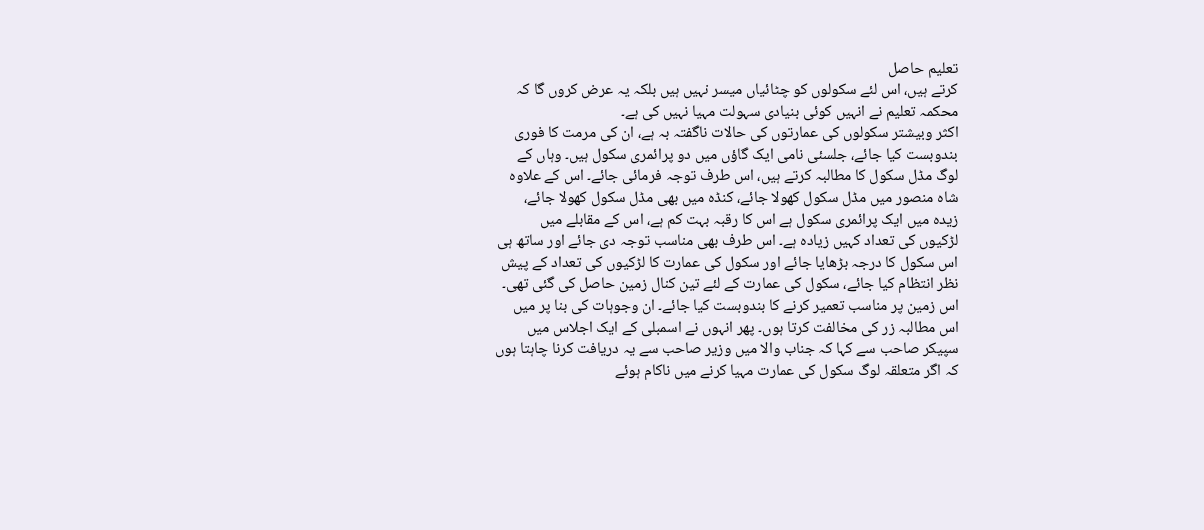تعلیم حاصل
کرتے ہیں، اس لئے سکولوں کو چٹائیاں میسر نہیں ہیں بلکہ یہ عرض کروں گا کہ
محکمہ تعلیم نے انہیں کوئی بنیادی سہولت مہیا نہیں کی ہے۔
اکثر وبیشتر سکولوں کی عمارتوں کی حالات ناگفتہ بہ ہے، ان کی مرمت کا فوری
بندوبست کیا جائے، جلسئی نامی ایک گاؤں میں دو پرائمری سکول ہیں۔ وہاں کے
لوگ مڈل سکول کا مطالبہ کرتے ہیں، اس طرف توجہ فرمائی جائے۔ اس کے علاوہ
شاہ منصور میں مڈل سکول کھولا جائے، کنڈہ میں بھی مڈل سکول کھولا جائے،
زیدہ میں ایک پرائمری سکول ہے اس کا رقبہ بہت کم ہے، اس کے مقابلے میں
لڑکیوں کی تعداد کہیں زیادہ ہے۔ اس طرف بھی مناسب توجہ دی جائے اور ساتھ ہی
اس سکول کا درجہ بڑھایا جائے اور سکول کی عمارت کا لڑکیوں کی تعداد کے پیش
نظر انتظام کیا جائے، سکول کی عمارت کے لئے تین کنال زمین حاصل کی گئی تھی۔
اس زمین پر مناسب تعمیر کرنے کا بندوبست کیا جائے۔ ان وجوہات کی بنا پر میں
اس مطالبہ زر کی مخالفت کرتا ہوں۔ پھر انہوں نے اسمبلی کے ایک اجلاس میں
سپیکر صاحب سے کہا کہ جناب والا میں وزیر صاحب سے یہ دریافت کرنا چاہتا ہوں
کہ اگر متعلقہ لوگ سکول کی عمارت مہیا کرنے میں ناکام ہوئے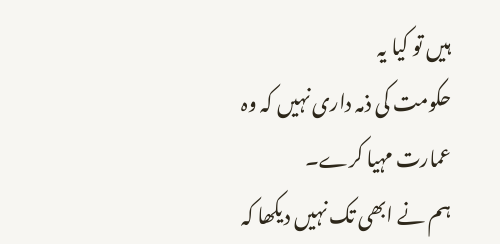ہیں تو کیا یہ
حکومت کی ذمہ داری نہیں کہ وہ عمارت مہیا کرے۔
ہم نے ابھی تک نہیں دیکھا کہ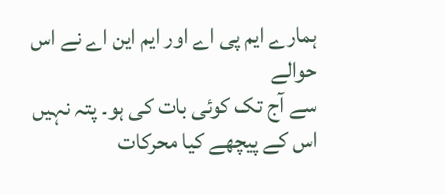ہمارے ایم پی اے اور ایم این اے نے اس حوالے
سے آج تک کوئی بات کی ہو۔ پتہ نہیں اس کے پیچھے کیا محرکات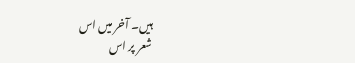ہیں۔ آخر میں اس
شعر پر اس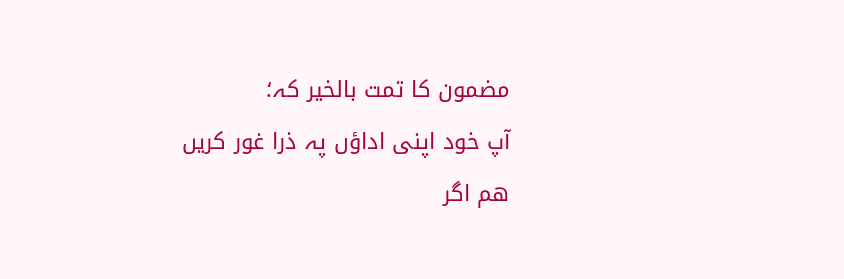مضمون کا تمت بالخیر کہ؛
آپ خود اپنی اداؤں پہ ذرا غور کریں
ھم اگر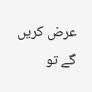عرض کریں گے تو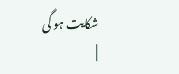شکایت ہو گی
|